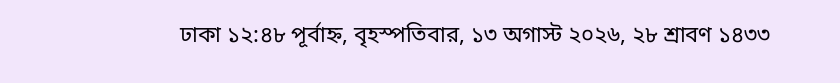ঢাকা ১২:৪৮ পূর্বাহ্ন, বৃহস্পতিবার, ১৩ অগাস্ট ২০২৬, ২৮ শ্রাবণ ১৪৩৩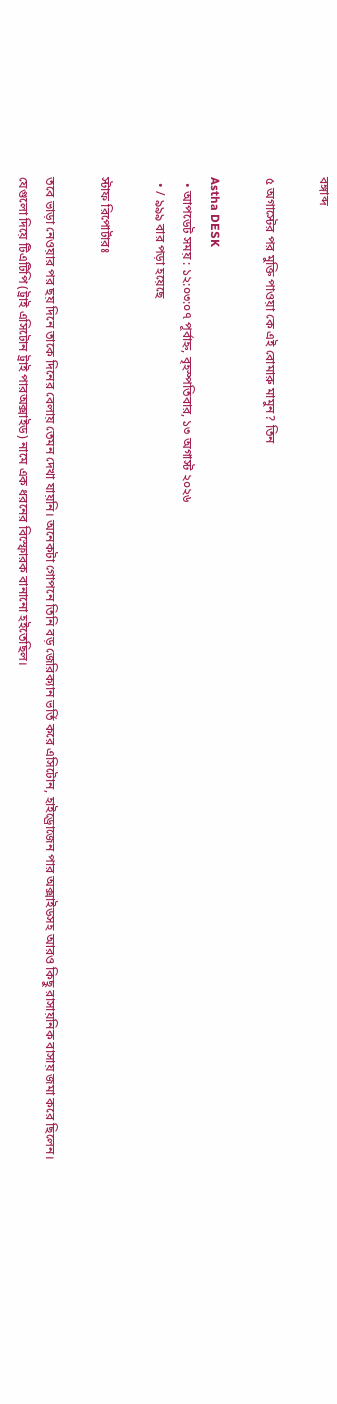বঙ্গাব্দ

৫ অগাস্টের পর মুক্তি পাওয়া কে এই বোমারু মামুন? তিন

Astha DESK
  • আপডেট সময় : ১২:০৩:০৭ পূর্বাহ্ন, বৃহস্পতিবার, ১৩ অগাস্ট ২০২৬
  • / ৯৯৯ বার পড়া হয়েছে

স্টাফ রিপোর্টারঃ

তবে ভাড়া নেওয়ার পর ছয় দিনে তাকে দিনের বেলায় তেমন দেখা যায়নি। অনেকটা গোপনে তিনি বড় জেরিক্যান ভর্তি করে এসিটোন, হাইড্রোজেন পার অক্সাইডসহ আরও কিছু রাসায়নিক বাসায় জমা করে ছিলেন। যেগুলো দিয়ে টিএটিপি (ট্রাই এসিটোন ট্রাই পারঅক্সাইড) নামে এক ধরনের বিস্ফোরক বানানো হইতেছিল।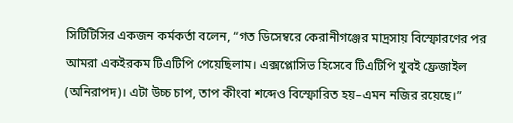সিটিটিসির একজন কর্মকর্তা বলেন, “গত ডিসেম্বরে কেরানীগঞ্জের মাদ্রসায় বিস্ফোরণের পর আমরা একইরকম টিএটিপি পেয়েছিলাম। এক্সপ্লোসিভ হিসেবে টিএটিপি খুবই ফ্রেজাইল (অনিরাপদ)। এটা উচ্চ চাপ, তাপ কীংবা শব্দেও বিস্ফোরিত হয়–এমন নজির রয়েছে।”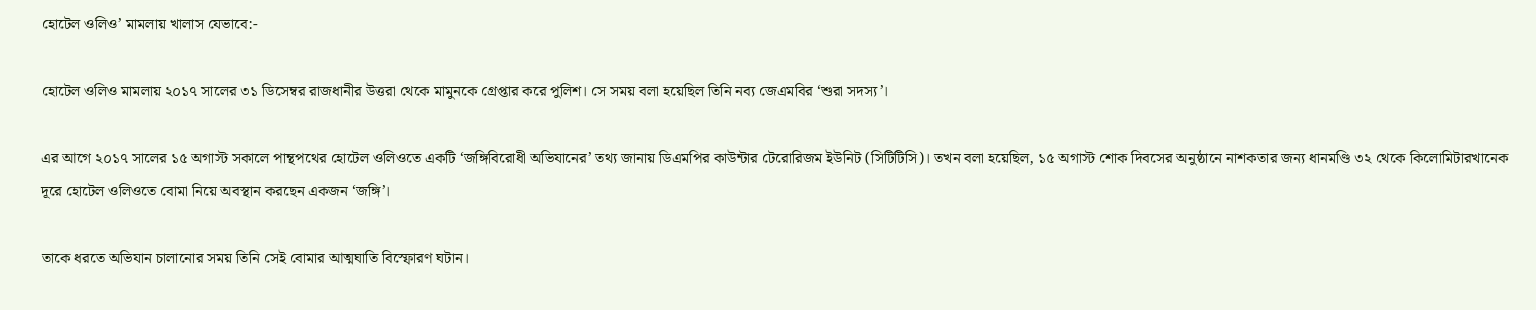হোটেল ওলিও’ মামলায় খালাস যেভাবে:-

হোটেল ওলিও মামলায় ২০১৭ সালের ৩১ ডিসেম্বর রাজধানীর উত্তরা থেকে মামুনকে গ্রেপ্তার করে পুলিশ। সে সময় বলা হয়েছিল তিনি নব্য জেএমবির ‘শুরা সদস্য’।

এর আগে ২০১৭ সালের ১৫ অগাস্ট সকালে পান্থপথের হোটেল ওলিওতে একটি ‘জঙ্গিবিরোধী অভিযানের’ তথ্য জানায় ডিএমপির কাউন্টার টেরোরিজম ইউনিট (সিটিটিসি)। তখন বলা হয়েছিল, ১৫ অগাস্ট শোক দিবসের অনুষ্ঠানে নাশকতার জন্য ধানমণ্ডি ৩২ থেকে কিলোমিটারখানেক দূরে হোটেল ওলিওতে বোমা নিয়ে অবস্থান করছেন একজন ‘জঙ্গি’।

তাকে ধরতে অভিযান চালানোর সময় তিনি সেই বোমার আত্মঘাতি বিস্ফোরণ ঘটান।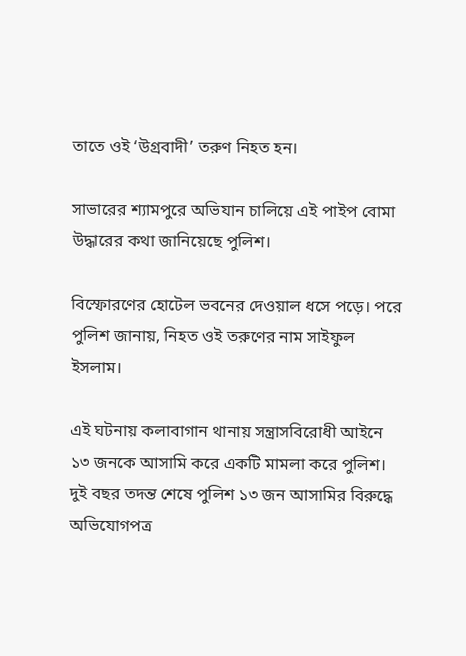তাতে ওই ‘উগ্রবাদী’ তরুণ নিহত হন।

সাভারের শ্যামপুরে অভিযান চালিয়ে এই পাইপ বোমা উদ্ধারের কথা জানিয়েছে পুলিশ।

বিস্ফোরণের হোটেল ভবনের দেওয়াল ধসে পড়ে। পরে পুলিশ জানায়, নিহত ওই তরুণের নাম সাইফুল ইসলাম।

এই ঘটনায় কলাবাগান থানায় সন্ত্রাসবিরোধী আইনে ১৩ জনকে আসামি করে একটি মামলা করে পুলিশ। দুই বছর তদন্ত শেষে পুলিশ ১৩ জন আসামির বিরুদ্ধে অভিযোগপত্র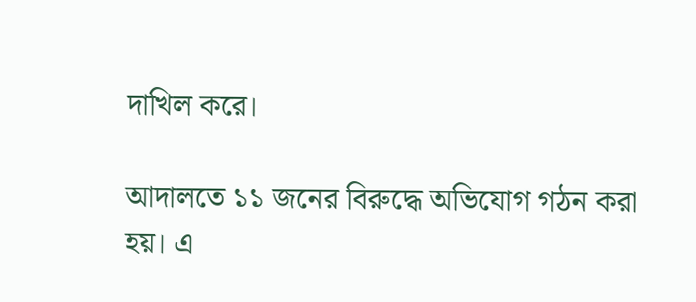দাখিল করে।

আদালতে ১১ জনের বিরুদ্ধে অভিযোগ গঠন করা হয়। এ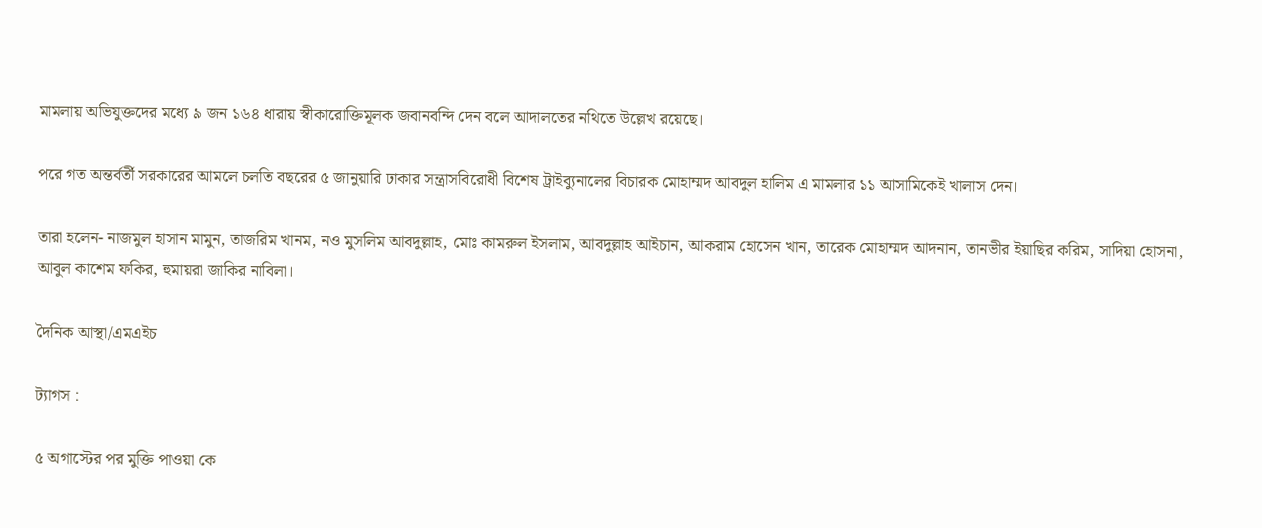মামলায় অভিযুক্তদের মধ্যে ৯ জন ১৬৪ ধারায় স্বীকারোক্তিমূলক জবানবন্দি দেন বলে আদালতের নথিতে উল্লেখ রয়েছে।

পরে গত অন্তর্বর্তী সরকারের আমলে চলতি বছরের ৫ জানুয়ারি ঢাকার সন্ত্রাসবিরোধী বিশেষ ট্রাইব্যুনালের বিচারক মোহাম্মদ আবদুল হালিম এ মামলার ১১ আসামিকেই খালাস দেন।

তারা হলেন- নাজমুল হাসান মামুন, তাজরিম খানম, নও মুসলিম আবদুল্লাহ, মোঃ কামরুল ইসলাম, আবদুল্লাহ আইচান, আকরাম হোসেন খান, তারেক মোহাম্মদ আদনান, তানভীর ইয়াছির করিম, সাদিয়া হোসনা, আবুল কাশেম ফকির, হুমায়রা জাকির নাবিলা।

দৈনিক আস্থা/এমএইচ

ট্যাগস :

৫ অগাস্টের পর মুক্তি পাওয়া কে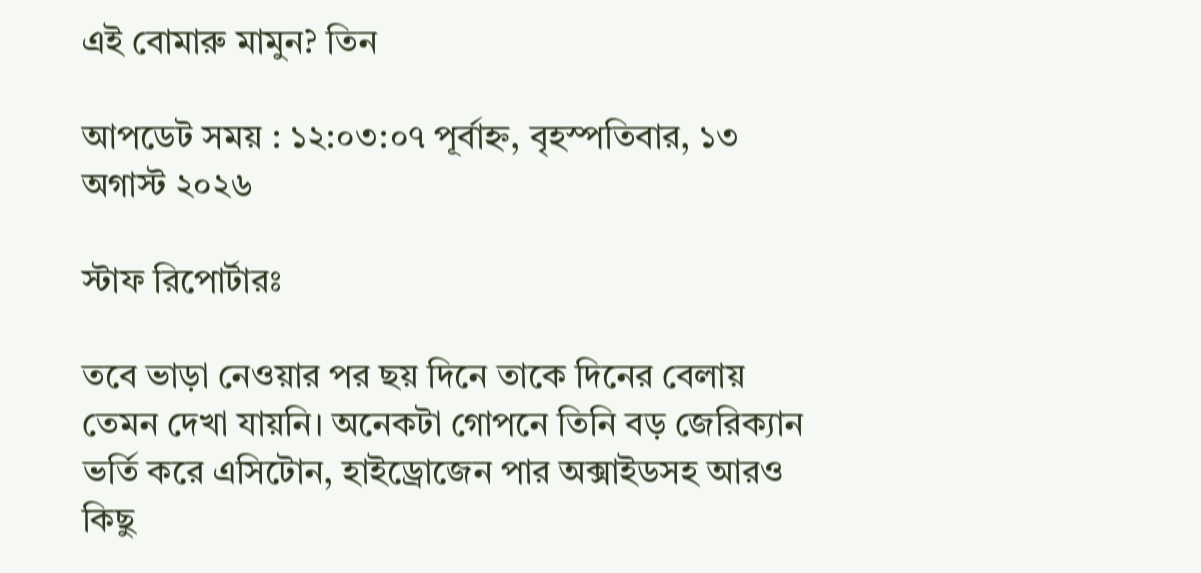এই বোমারু মামুন? তিন

আপডেট সময় : ১২:০৩:০৭ পূর্বাহ্ন, বৃহস্পতিবার, ১৩ অগাস্ট ২০২৬

স্টাফ রিপোর্টারঃ

তবে ভাড়া নেওয়ার পর ছয় দিনে তাকে দিনের বেলায় তেমন দেখা যায়নি। অনেকটা গোপনে তিনি বড় জেরিক্যান ভর্তি করে এসিটোন, হাইড্রোজেন পার অক্সাইডসহ আরও কিছু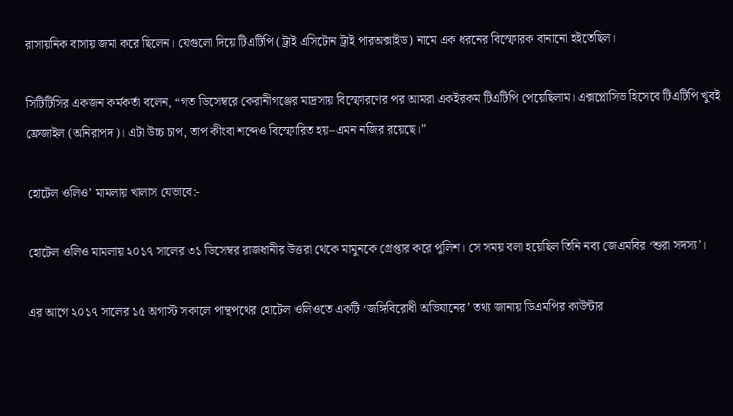রাসায়নিক বাসায় জমা করে ছিলেন। যেগুলো দিয়ে টিএটিপি (ট্রাই এসিটোন ট্রাই পারঅক্সাইড) নামে এক ধরনের বিস্ফোরক বানানো হইতেছিল।

সিটিটিসির একজন কর্মকর্তা বলেন, “গত ডিসেম্বরে কেরানীগঞ্জের মাদ্রসায় বিস্ফোরণের পর আমরা একইরকম টিএটিপি পেয়েছিলাম। এক্সপ্লোসিভ হিসেবে টিএটিপি খুবই ফ্রেজাইল (অনিরাপদ)। এটা উচ্চ চাপ, তাপ কীংবা শব্দেও বিস্ফোরিত হয়–এমন নজির রয়েছে।”

হোটেল ওলিও’ মামলায় খালাস যেভাবে:-

হোটেল ওলিও মামলায় ২০১৭ সালের ৩১ ডিসেম্বর রাজধানীর উত্তরা থেকে মামুনকে গ্রেপ্তার করে পুলিশ। সে সময় বলা হয়েছিল তিনি নব্য জেএমবির ‘শুরা সদস্য’।

এর আগে ২০১৭ সালের ১৫ অগাস্ট সকালে পান্থপথের হোটেল ওলিওতে একটি ‘জঙ্গিবিরোধী অভিযানের’ তথ্য জানায় ডিএমপির কাউন্টার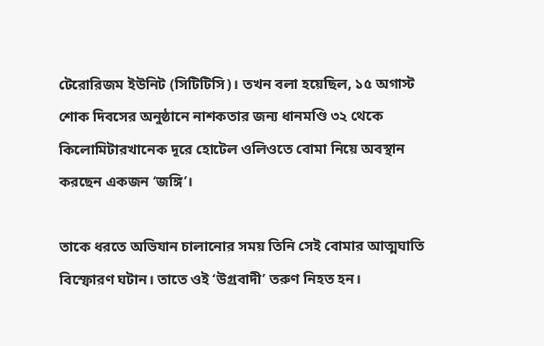টেরোরিজম ইউনিট (সিটিটিসি)। তখন বলা হয়েছিল, ১৫ অগাস্ট শোক দিবসের অনুষ্ঠানে নাশকতার জন্য ধানমণ্ডি ৩২ থেকে কিলোমিটারখানেক দূরে হোটেল ওলিওতে বোমা নিয়ে অবস্থান করছেন একজন ‘জঙ্গি’।

তাকে ধরতে অভিযান চালানোর সময় তিনি সেই বোমার আত্মঘাতি বিস্ফোরণ ঘটান। তাতে ওই ‘উগ্রবাদী’ তরুণ নিহত হন।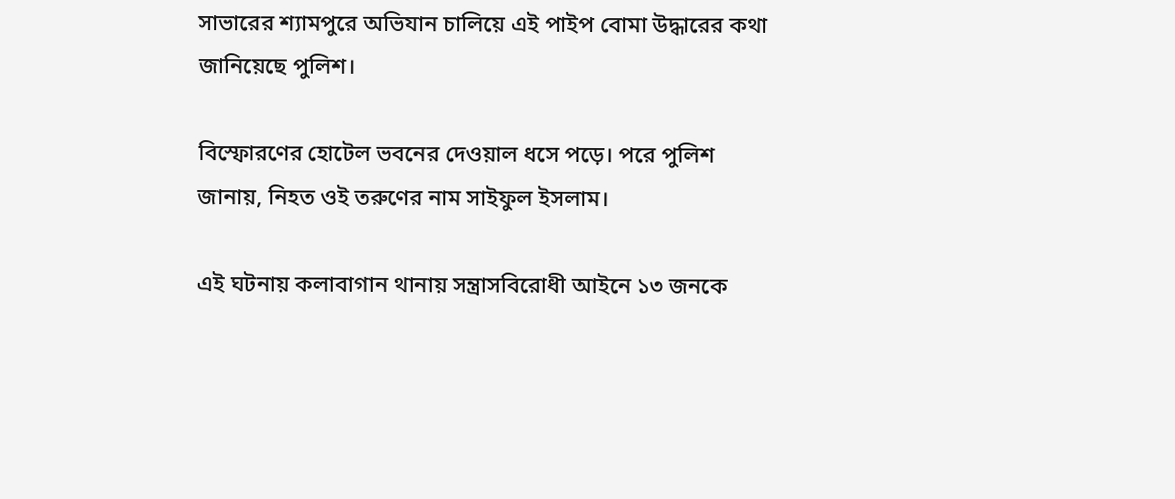সাভারের শ্যামপুরে অভিযান চালিয়ে এই পাইপ বোমা উদ্ধারের কথা জানিয়েছে পুলিশ।

বিস্ফোরণের হোটেল ভবনের দেওয়াল ধসে পড়ে। পরে পুলিশ জানায়, নিহত ওই তরুণের নাম সাইফুল ইসলাম।

এই ঘটনায় কলাবাগান থানায় সন্ত্রাসবিরোধী আইনে ১৩ জনকে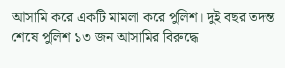আসামি করে একটি মামলা করে পুলিশ। দুই বছর তদন্ত শেষে পুলিশ ১৩ জন আসামির বিরুদ্ধে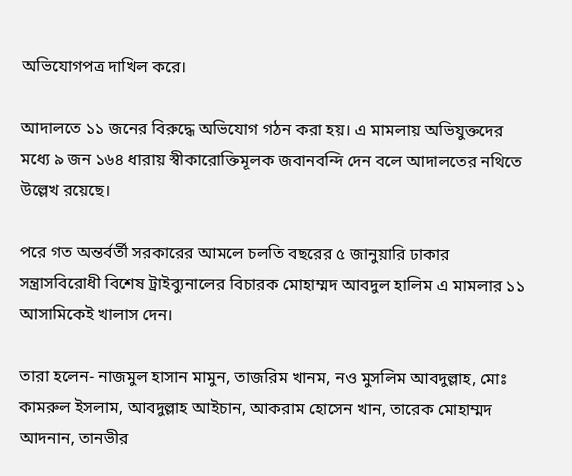অভিযোগপত্র দাখিল করে।

আদালতে ১১ জনের বিরুদ্ধে অভিযোগ গঠন করা হয়। এ মামলায় অভিযুক্তদের মধ্যে ৯ জন ১৬৪ ধারায় স্বীকারোক্তিমূলক জবানবন্দি দেন বলে আদালতের নথিতে উল্লেখ রয়েছে।

পরে গত অন্তর্বর্তী সরকারের আমলে চলতি বছরের ৫ জানুয়ারি ঢাকার সন্ত্রাসবিরোধী বিশেষ ট্রাইব্যুনালের বিচারক মোহাম্মদ আবদুল হালিম এ মামলার ১১ আসামিকেই খালাস দেন।

তারা হলেন- নাজমুল হাসান মামুন, তাজরিম খানম, নও মুসলিম আবদুল্লাহ, মোঃ কামরুল ইসলাম, আবদুল্লাহ আইচান, আকরাম হোসেন খান, তারেক মোহাম্মদ আদনান, তানভীর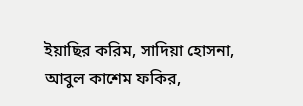ইয়াছির করিম, সাদিয়া হোসনা, আবুল কাশেম ফকির,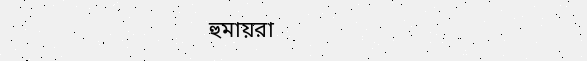হুমায়রা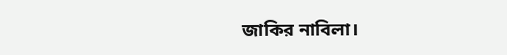জাকির নাবিলা।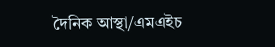দৈনিক আস্থা/এমএইচ